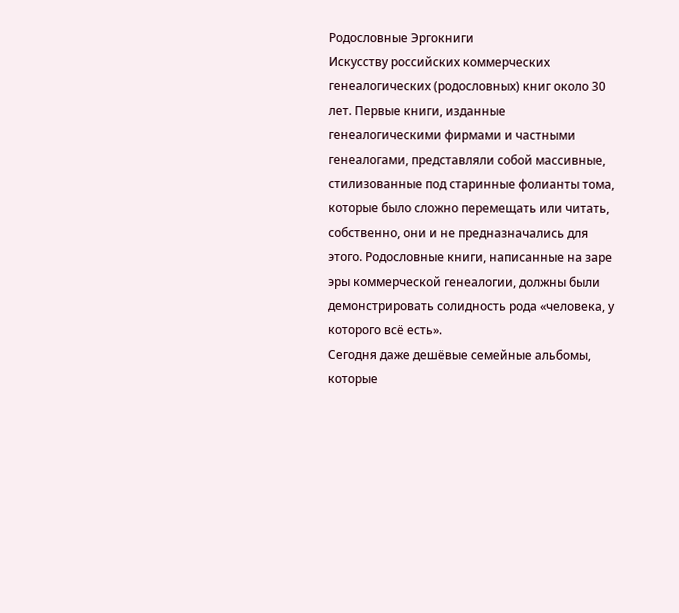Родословные Эргокниги
Искусству российских коммерческих генеалогических (родословных) книг около 30 лет. Первые книги, изданные генеалогическими фирмами и частными генеалогами, представляли собой массивные, стилизованные под старинные фолианты тома, которые было сложно перемещать или читать,
собственно, они и не предназначались для этого. Родословные книги, написанные на заре эры коммерческой генеалогии, должны были демонстрировать солидность рода «человека, у которого всё есть».
Сегодня даже дешёвые семейные альбомы, которые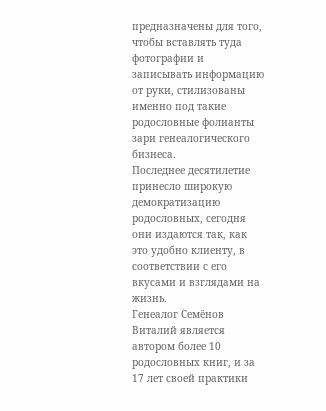предназначены для того, чтобы вставлять туда фотографии и записывать информацию от руки, стилизованы именно под такие родословные фолианты зари генеалогического бизнеса.
Последнее десятилетие принесло широкую демократизацию родословных, сегодня они издаются так, как это удобно клиенту, в соответствии с его вкусами и взглядами на жизнь.
Генеалог Семёнов Виталий является автором более 10 родословных книг, и за 17 лет своей практики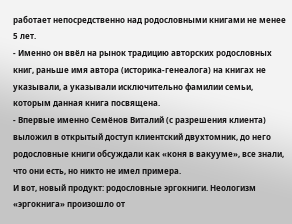работает непосредственно над родословными книгами не менее 5 лет.
- Именно он ввёл на рынок традицию авторских родословных книг, раньше имя автора (историка-генеалога) на книгах не указывали, а указывали исключительно фамилии семьи, которым данная книга посвящена.
- Впервые именно Семёнов Виталий (с разрешения клиента) выложил в открытый доступ клиентский двухтомник, до него родословные книги обсуждали как «коня в вакууме», все знали, что они есть, но никто не имел примера.
И вот, новый продукт: родословные эргокниги. Неологизм «эргокнига» произошло от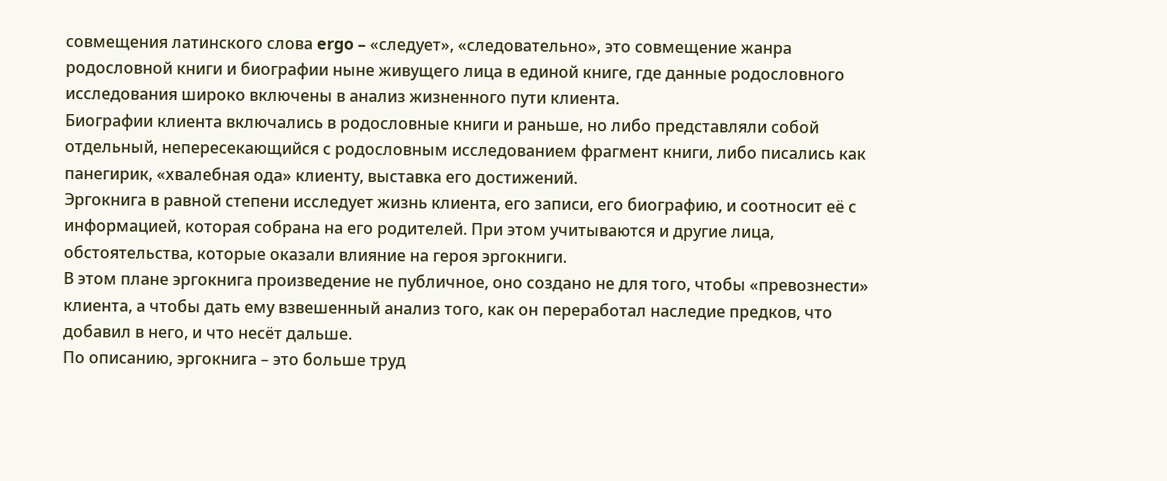совмещения латинского слова ergo – «следует», «следовательно», это совмещение жанра родословной книги и биографии ныне живущего лица в единой книге, где данные родословного исследования широко включены в анализ жизненного пути клиента.
Биографии клиента включались в родословные книги и раньше, но либо представляли собой отдельный, непересекающийся с родословным исследованием фрагмент книги, либо писались как панегирик, «хвалебная ода» клиенту, выставка его достижений.
Эргокнига в равной степени исследует жизнь клиента, его записи, его биографию, и соотносит её с информацией, которая собрана на его родителей. При этом учитываются и другие лица, обстоятельства, которые оказали влияние на героя эргокниги.
В этом плане эргокнига произведение не публичное, оно создано не для того, чтобы «превознести» клиента, а чтобы дать ему взвешенный анализ того, как он переработал наследие предков, что добавил в него, и что несёт дальше.
По описанию, эргокнига – это больше труд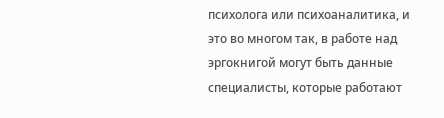психолога или психоаналитика, и это во многом так, в работе над эргокнигой могут быть данные специалисты, которые работают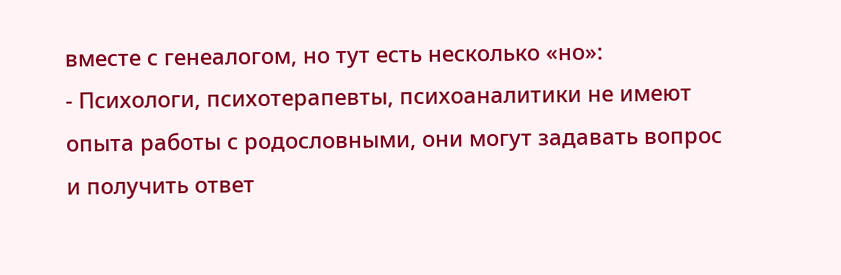вместе с генеалогом, но тут есть несколько «но»:
- Психологи, психотерапевты, психоаналитики не имеют опыта работы с родословными, они могут задавать вопрос и получить ответ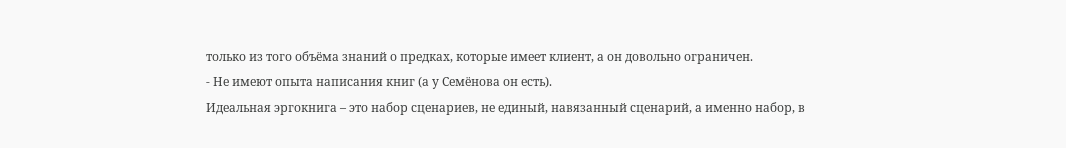только из того объёма знаний о предках, которые имеет клиент, а он довольно ограничен.
- Не имеют опыта написания книг (а у Семёнова он есть).
Идеальная эргокнига – это набор сценариев, не единый, навязанный сценарий, а именно набор, в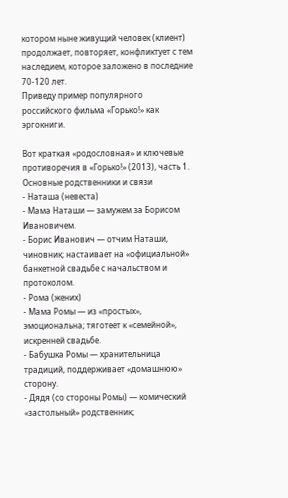котором ныне живущий человек (клиент) продолжает, повторяет, конфликтует с тем наследием, которое заложено в последние 70-120 лет.
Приведу пример популярного российского фильма «Горько!» как эргокниги.

Вот краткая «родословная» и ключевые противоречия в «Горько!» (2013), часть 1.
Основные родственники и связи
- Наташа (невеста)
- Мама Наташи — замужем за Борисом Ивановичем.
- Борис Иванович — отчим Наташи, чиновник; настаивает на «официальной» банкетной свадьбе с начальством и протоколом.
- Рома (жених)
- Мама Ромы — из «простых», эмоциональна; тяготеет к «семейной», искренней свадьбе.
- Бабушка Ромы — хранительница традиций, поддерживает «домашнюю» сторону.
- Дядя (со стороны Ромы) — комический «застольный» родственник;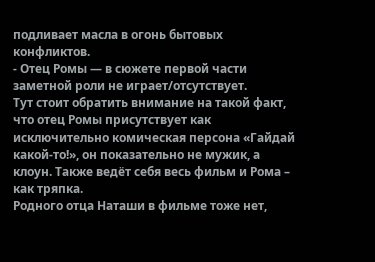подливает масла в огонь бытовых конфликтов.
- Отец Ромы — в сюжете первой части заметной роли не играет/отсутствует.
Тут стоит обратить внимание на такой факт, что отец Ромы присутствует как исключительно комическая персона «Гайдай какой-то!», он показательно не мужик, а клоун. Также ведёт себя весь фильм и Рома – как тряпка.
Родного отца Наташи в фильме тоже нет,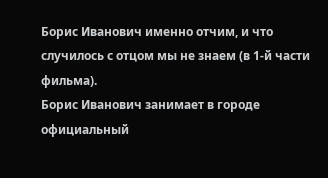Борис Иванович именно отчим, и что случилось с отцом мы не знаем (в 1-й части фильма).
Борис Иванович занимает в городе официальный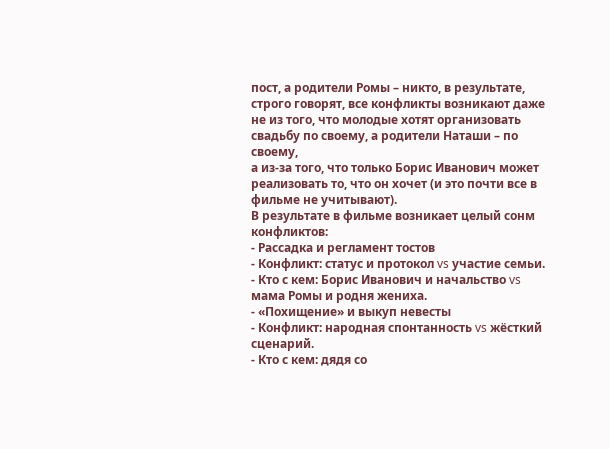пост, а родители Ромы – никто, в результате, строго говорят, все конфликты возникают даже не из того, что молодые хотят организовать свадьбу по своему, а родители Наташи – по своему,
а из-за того, что только Борис Иванович может реализовать то, что он хочет (и это почти все в фильме не учитывают).
В результате в фильме возникает целый сонм конфликтов:
- Рассадка и регламент тостов
- Конфликт: статус и протокол vs участие семьи.
- Кто с кем: Борис Иванович и начальство vs мама Ромы и родня жениха.
- «Похищение» и выкуп невесты
- Конфликт: народная спонтанность vs жёсткий сценарий.
- Кто с кем: дядя со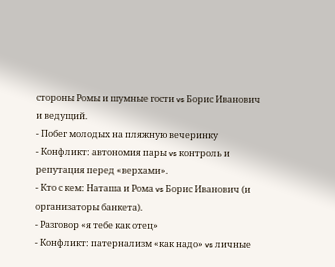стороны Ромы и шумные гости vs Борис Иванович и ведущий.
- Побег молодых на пляжную вечеринку
- Конфликт: автономия пары vs контроль и репутация перед «верхами».
- Кто с кем: Наташа и Рома vs Борис Иванович (и организаторы банкета).
- Разговор «я тебе как отец»
- Конфликт: патернализм «как надо» vs личные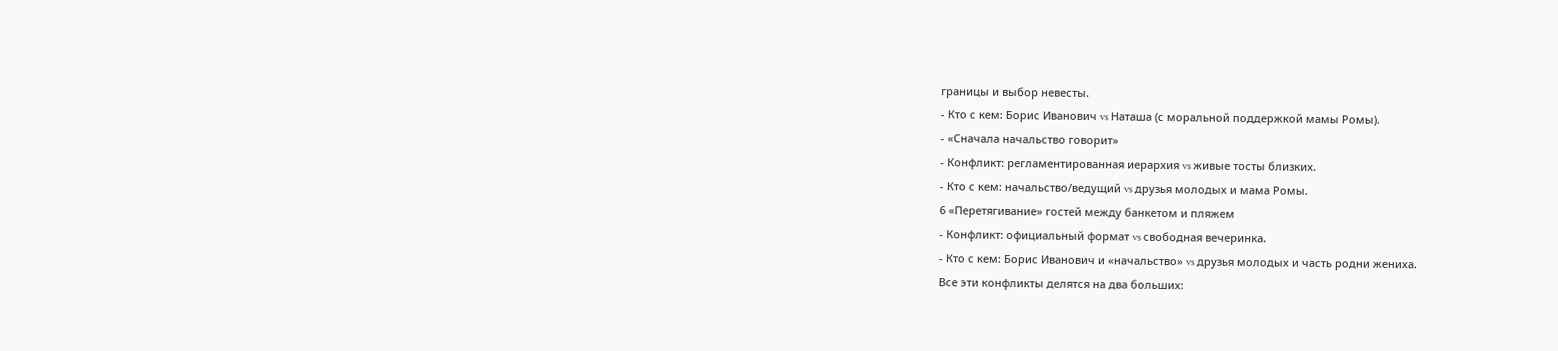границы и выбор невесты.
- Кто с кем: Борис Иванович vs Наташа (с моральной поддержкой мамы Ромы).
- «Сначала начальство говорит»
- Конфликт: регламентированная иерархия vs живые тосты близких.
- Кто с кем: начальство/ведущий vs друзья молодых и мама Ромы.
6 «Перетягивание» гостей между банкетом и пляжем
- Конфликт: официальный формат vs свободная вечеринка.
- Кто с кем: Борис Иванович и «начальство» vs друзья молодых и часть родни жениха.
Все эти конфликты делятся на два больших: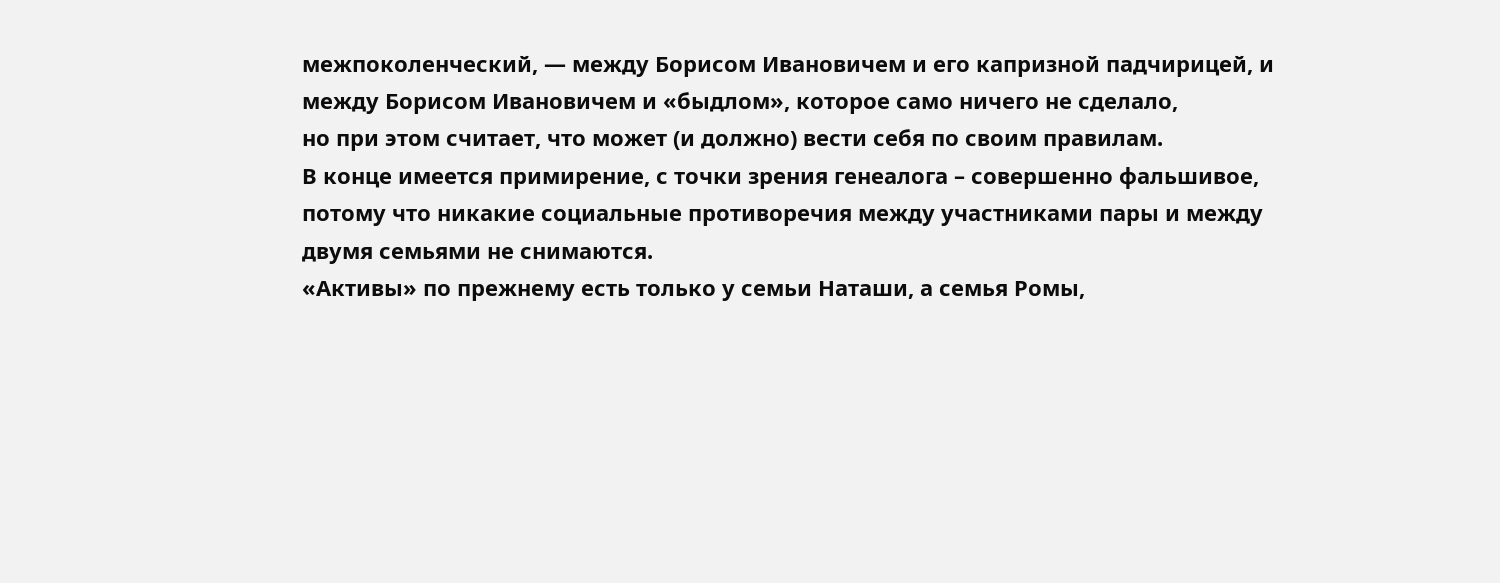межпоколенческий, — между Борисом Ивановичем и его капризной падчирицей, и между Борисом Ивановичем и «быдлом», которое само ничего не сделало,
но при этом считает, что может (и должно) вести себя по своим правилам.
В конце имеется примирение, с точки зрения генеалога – совершенно фальшивое, потому что никакие социальные противоречия между участниками пары и между двумя семьями не снимаются.
«Активы» по прежнему есть только у семьи Наташи, а семья Ромы,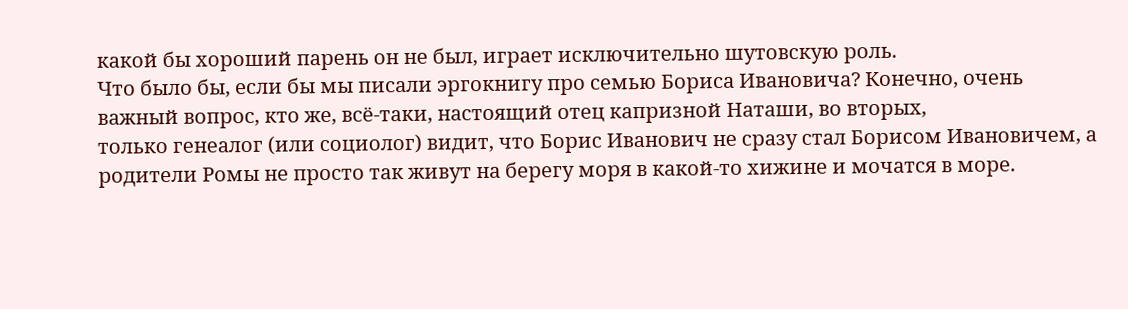какой бы хороший парень он не был, играет исключительно шутовскую роль.
Что было бы, если бы мы писали эргокнигу про семью Бориса Ивановича? Конечно, очень важный вопрос, кто же, всё-таки, настоящий отец капризной Наташи, во вторых,
только генеалог (или социолог) видит, что Борис Иванович не сразу стал Борисом Ивановичем, а родители Ромы не просто так живут на берегу моря в какой-то хижине и мочатся в море.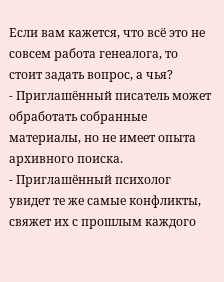Если вам кажется, что всё это не совсем работа генеалога, то стоит задать вопрос, а чья?
- Приглашённый писатель может обработать собранные материалы, но не имеет опыта архивного поиска.
- Приглашённый психолог увидет те же самые конфликты, свяжет их с прошлым каждого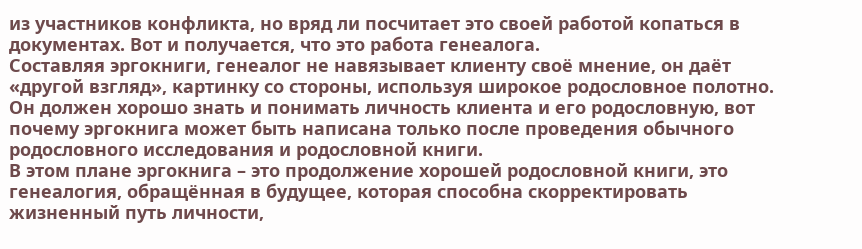из участников конфликта, но вряд ли посчитает это своей работой копаться в документах. Вот и получается, что это работа генеалога.
Составляя эргокниги, генеалог не навязывает клиенту своё мнение, он даёт «другой взгляд», картинку со стороны, используя широкое родословное полотно.
Он должен хорошо знать и понимать личность клиента и его родословную, вот почему эргокнига может быть написана только после проведения обычного родословного исследования и родословной книги.
В этом плане эргокнига – это продолжение хорошей родословной книги, это генеалогия, обращённая в будущее, которая способна скорректировать жизненный путь личности,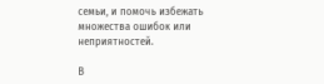семьи, и помочь избежать множества ошибок или неприятностей.

В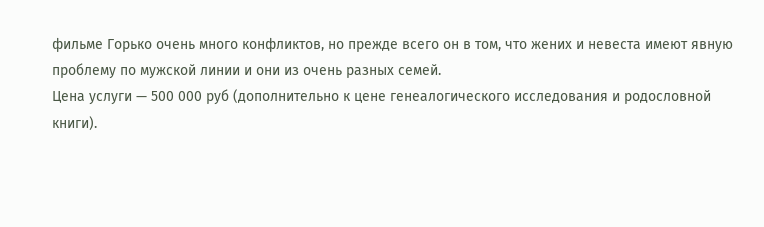фильме Горько очень много конфликтов, но прежде всего он в том, что жених и невеста имеют явную проблему по мужской линии и они из очень разных семей.
Цена услуги — 500 000 руб (дополнительно к цене генеалогического исследования и родословной книги).